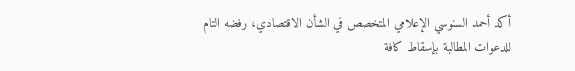أكد أحمد السنوسي الإعلامي المتخصص في الشأن الاقتصادي، رفضه التام للدعوات المطالبة بإسقاط كافة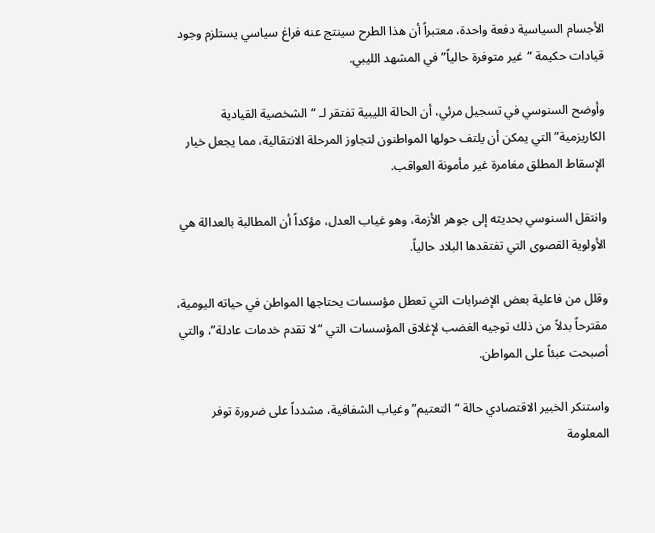الأجسام السياسية دفعة واحدة، معتبراً أن هذا الطرح سينتج عنه فراغ سياسي يستلزم وجود قيادات حكيمة “غير متوفرة حالياً” في المشهد الليبي.

وأوضح السنوسي في تسجيل مرئي، أن الحالة الليبية تفتقر لـ “الشخصية القيادية الكاريزمية” التي يمكن أن يلتف حولها المواطنون لتجاوز المرحلة الانتقالية، مما يجعل خيار الإسقاط المطلق مغامرة غير مأمونة العواقب.

وانتقل السنوسي بحديثه إلى جوهر الأزمة، وهو غياب العدل، مؤكداً أن المطالبة بالعدالة هي الأولوية القصوى التي تفتقدها البلاد حالياً.

وقلل من فاعلية بعض الإضرابات التي تعطل مؤسسات يحتاجها المواطن في حياته اليومية، مقترحاً بدلاً من ذلك توجيه الغضب لإغلاق المؤسسات التي “لا تقدم خدمات عادلة”، والتي أصبحت عبئاً على المواطن.

واستنكر الخبير الاقتصادي حالة “التعتيم” وغياب الشفافية، مشدداً على ضرورة توفر المعلومة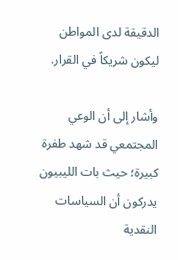الدقيقة لدى المواطن ليكون شريكاً في القرار.

وأشار إلى أن الوعي المجتمعي قد شهد طفرة كبيرة؛ حيث بات الليبيون يدركون أن السياسات النقدية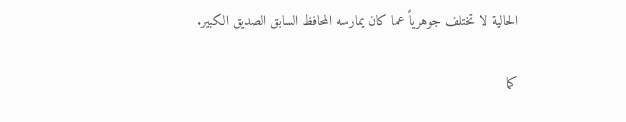الحالية لا تختلف جوهرياً عما كان يمارسه المحافظ السابق الصديق الكبير.

كما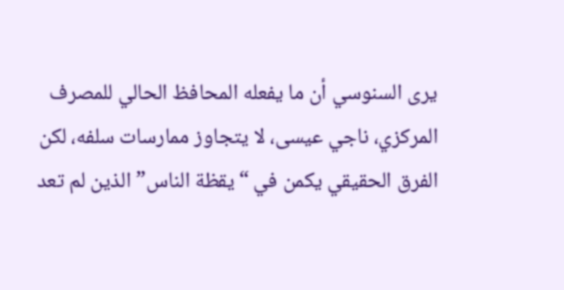يرى السنوسي أن ما يفعله المحافظ الحالي للمصرف المركزي، ناجي عيسى، لا يتجاوز ممارسات سلفه، لكن الفرق الحقيقي يكمن في “يقظة الناس” الذين لم تعد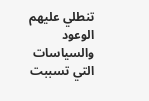تنطلي عليهم الوعود والسياسات التي تسببت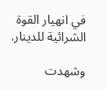في انهيار القوة الشرائية للدينار.

وشهدت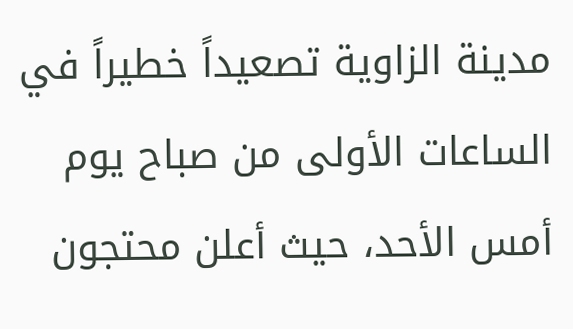مدينة الزاوية تصعيداً خطيراً في الساعات الأولى من صباح يوم أمس الأحد، حيث أعلن محتجون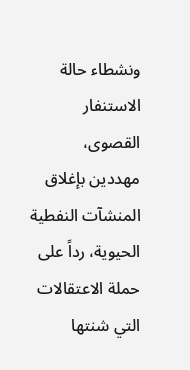ونشطاء حالة الاستنفار القصوى، مهددين بإغلاق المنشآت النفطية الحيوية، رداً على حملة الاعتقالات التي شنتها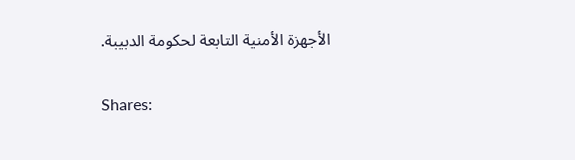الأجهزة الأمنية التابعة لحكومة الدبيبة.

Shares: